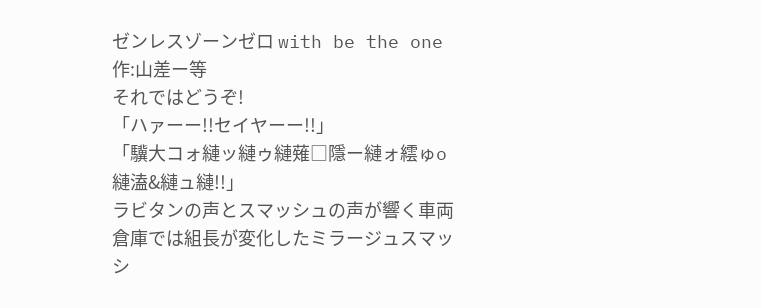ゼンレスゾーンゼロ with be the one 作:山差ー等
それではどうぞ!
「ハァーー!!セイヤーー!!」
「驥大コォ縺ッ縺ゥ縺薙□隱ー縺ォ繧ゅo縺溘&縺ュ縺!!」
ラビタンの声とスマッシュの声が響く車両倉庫では組長が変化したミラージュスマッシ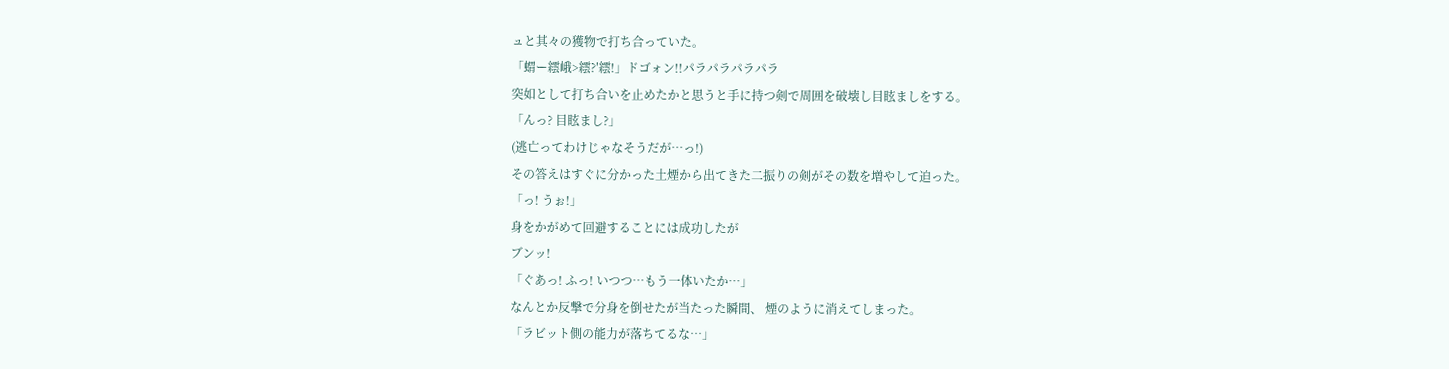ュと其々の獲物で打ち合っていた。
「蝟ー繧峨>繧?′繧!」ドゴォン!!パラパラパラパラ
突如として打ち合いを止めたかと思うと手に持つ剣で周囲を破壊し目眩ましをする。
「んっ? 目眩まし?」
(逃亡ってわけじゃなそうだが…っ!)
その答えはすぐに分かった土煙から出てきた二振りの剣がその数を増やして迫った。
「っ! うぉ!」
身をかがめて回避することには成功したが
ブンッ!
「ぐあっ! ふっ! いつつ…もう一体いたか…」
なんとか反撃で分身を倒せたが当たった瞬間、 煙のように消えてしまった。
「ラビット側の能力が落ちてるな…」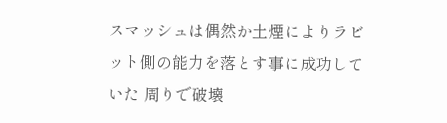スマッシュは偶然か土煙によりラビット側の能力を落とす事に成功していた 周りで破壊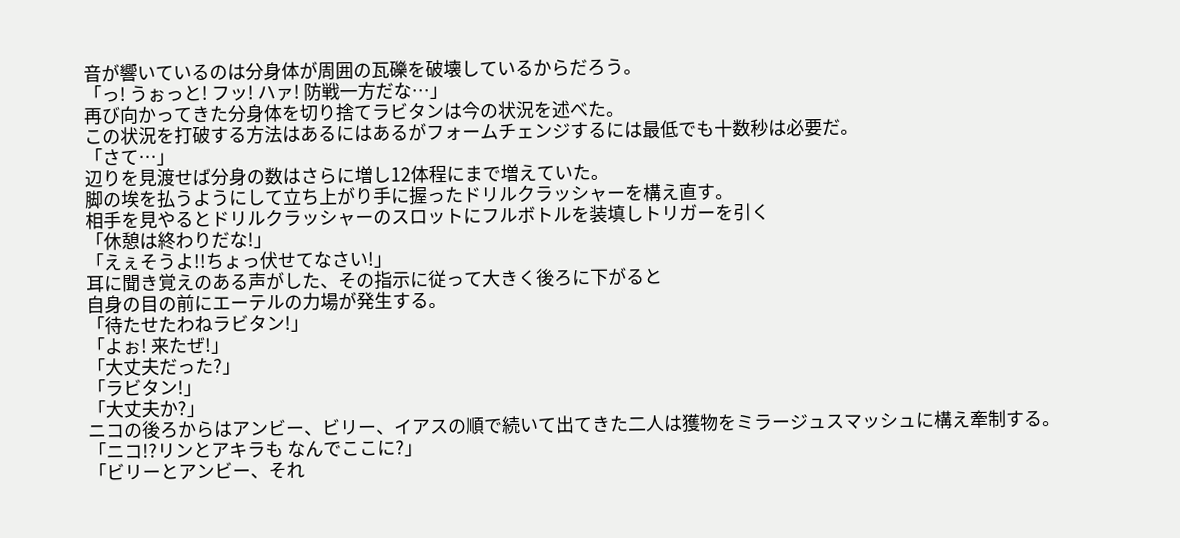音が響いているのは分身体が周囲の瓦礫を破壊しているからだろう。
「っ! うぉっと! フッ! ハァ! 防戦一方だな…」
再び向かってきた分身体を切り捨てラビタンは今の状況を述べた。
この状況を打破する方法はあるにはあるがフォームチェンジするには最低でも十数秒は必要だ。
「さて…」
辺りを見渡せば分身の数はさらに増し12体程にまで増えていた。
脚の埃を払うようにして立ち上がり手に握ったドリルクラッシャーを構え直す。
相手を見やるとドリルクラッシャーのスロットにフルボトルを装填しトリガーを引く
「休憩は終わりだな!」
「えぇそうよ!!ちょっ伏せてなさい!」
耳に聞き覚えのある声がした、その指示に従って大きく後ろに下がると
自身の目の前にエーテルの力場が発生する。
「待たせたわねラビタン!」
「よぉ! 来たぜ!」
「大丈夫だった?」
「ラビタン!」
「大丈夫か?」
ニコの後ろからはアンビー、ビリー、イアスの順で続いて出てきた二人は獲物をミラージュスマッシュに構え牽制する。
「ニコ!?リンとアキラも なんでここに?」
「ビリーとアンビー、それ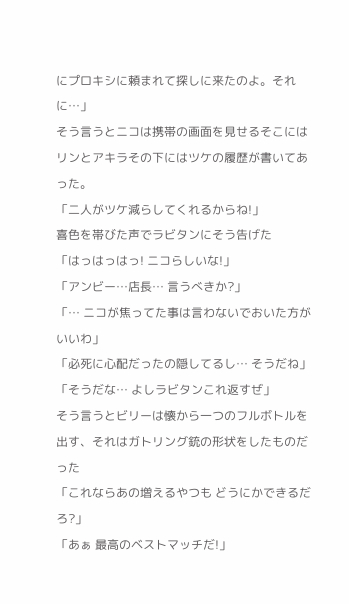にプロキシに頼まれて探しに来たのよ。それに…」
そう言うとニコは携帯の画面を見せるそこにはリンとアキラその下にはツケの履歴が書いてあった。
「二人がツケ減らしてくれるからね!」
喜色を帯びた声でラビタンにそう告げた
「はっはっはっ! ニコらしいな!」
「アンビー…店長… 言うべきか?」
「… ニコが焦ってた事は言わないでおいた方がいいわ」
「必死に心配だったの隠してるし… そうだね」
「そうだな… よしラビタンこれ返すぜ」
そう言うとビリーは懐から一つのフルボトルを出す、それはガトリング銃の形状をしたものだった
「これならあの増えるやつも どうにかできるだろ?」
「あぁ 最高のベストマッチだ!」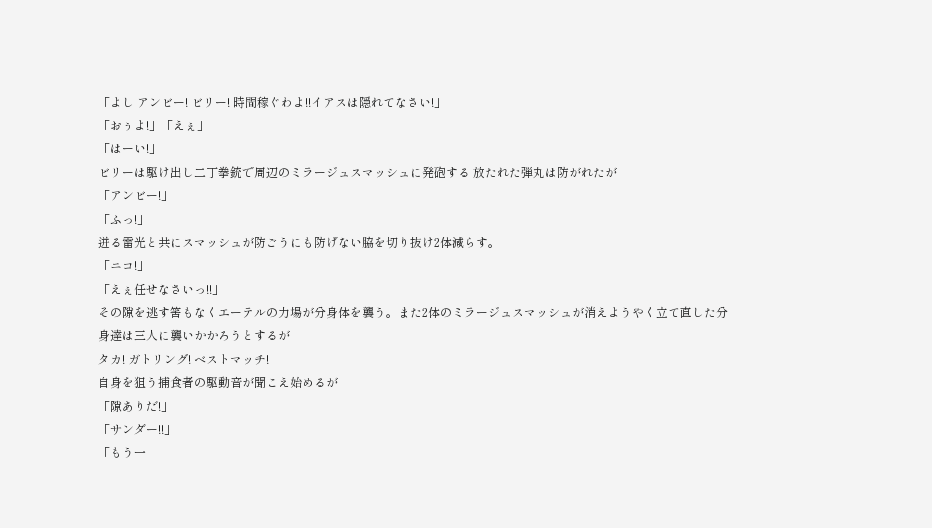「よし アンビー! ビリー! 時間稼ぐわよ!!イアスは隠れてなさい!」
「おぅよ!」「えぇ」
「はーい!」
ビリーは駆け出し二丁拳銃で周辺のミラージュスマッシュに発砲する 放たれた弾丸は防がれたが
「アンビー!」
「ふっ!」
迸る雷光と共にスマッシュが防ごうにも防げない脇を切り抜け2体減らす。
「ニコ!」
「えぇ任せなさいっ!!」
その隙を逃す筈もなくエーテルの力場が分身体を襲う。また2体のミラージュスマッシュが消えようやく立て直した分身達は三人に襲いかかろうとするが
タカ! ガトリング! ベストマッチ!
自身を狙う捕食者の駆動音が聞こえ始めるが
「隙ありだ!」
「サンダー!!」
「もう一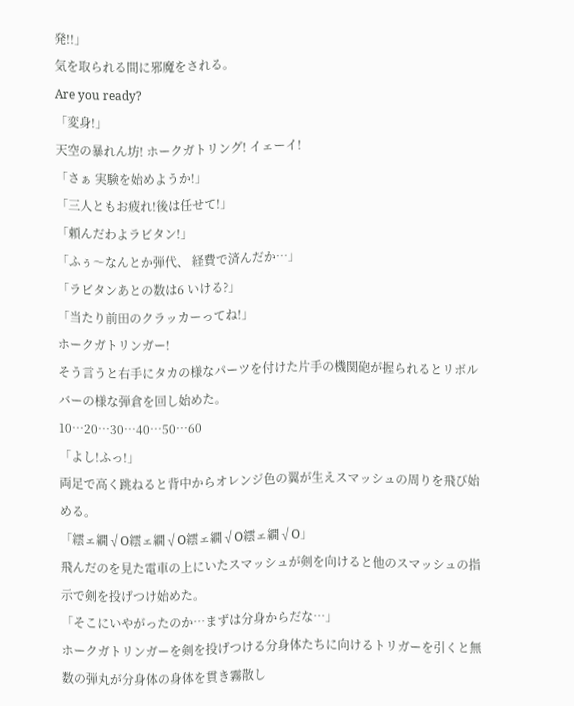発!!」
気を取られる間に邪魔をされる。
Are you ready?
「変身!」
天空の暴れん坊! ホークガトリング! イェーイ!
「さぁ 実験を始めようか!」
「三人ともお疲れ!後は任せて!」
「頼んだわよラビタン!」
「ふぅ〜なんとか弾代、 経費で済んだか…」
「ラビタンあとの数は6 いける?」
「当たり前田のクラッカーってね!」
ホークガトリンガー!
そう言うと右手にタカの様なパーツを付けた片手の機関砲が握られるとリボルバーの様な弾倉を回し始めた。
10…20…30…40…50…60
「よし!ふっ!」
両足で高く跳ねると背中からオレンジ色の翼が生えスマッシュの周りを飛び始める。
「繧ェ繝√Ο繧ェ繝√Ο繧ェ繝√Ο繧ェ繝√Ο」
飛んだのを見た電車の上にいたスマッシュが剣を向けると他のスマッシュの指示で剣を投げつけ始めた。
「そこにいやがったのか…まずは分身からだな…」
ホークガトリンガーを剣を投げつける分身体たちに向けるトリガーを引くと無数の弾丸が分身体の身体を貫き霧散し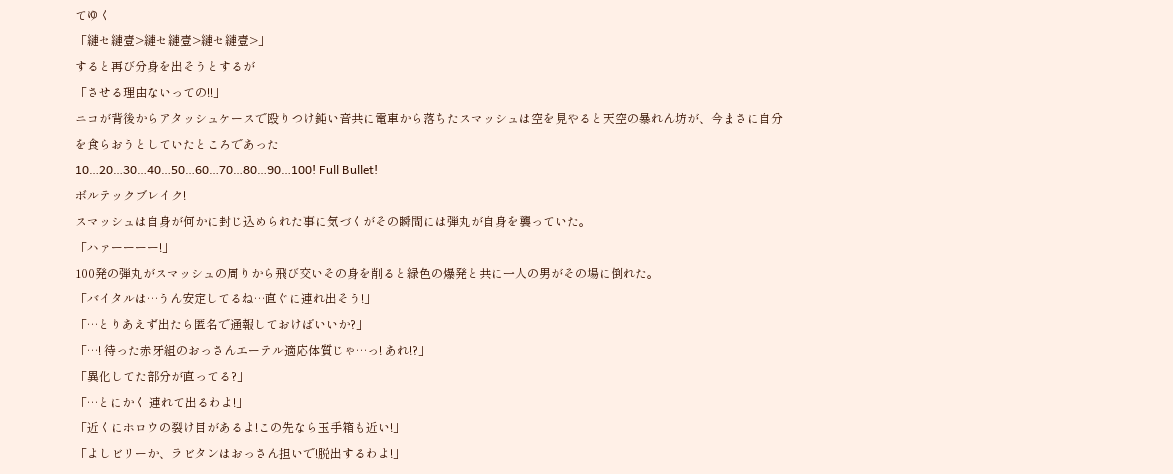てゆく
「縺セ縺壹>縺セ縺壹>縺セ縺壹>」
すると再び分身を出そうとするが
「させる理由ないっての!!」
ニコが背後からアタッシュケースで殴りつけ鈍い音共に電車から落ちたスマッシュは空を見やると天空の暴れん坊が、今まさに自分を食らおうとしていたところであった
10…20…30…40…50…60…70…80…90…100! Full Bullet!
ボルテックブレイク!
スマッシュは自身が何かに封じ込められた事に気づくがその瞬間には弾丸が自身を襲っていた。
「ハァーーーー!」
100発の弾丸がスマッシュの周りから飛び交いその身を削ると緑色の爆発と共に一人の男がその場に倒れた。
「バイタルは…うん安定してるね…直ぐに連れ出そう!」
「…とりあえず出たら匿名で通報しておけばいいか?」
「…! 待った赤牙組のおっさんエーテル適応体質じゃ…っ! あれ!?」
「異化してた部分が直ってる?」
「…とにかく 連れて出るわよ!」
「近くにホロウの裂け目があるよ!この先なら玉手箱も近い!」
「よしビリーか、ラビタンはおっさん担いで!脱出するわよ!」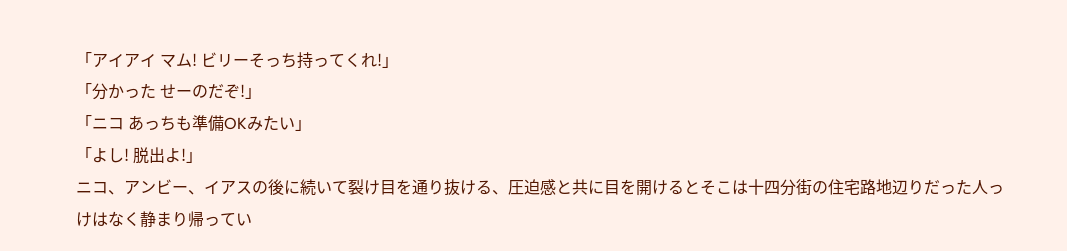「アイアイ マム! ビリーそっち持ってくれ!」
「分かった せーのだぞ!」
「ニコ あっちも準備OKみたい」
「よし! 脱出よ!」
ニコ、アンビー、イアスの後に続いて裂け目を通り抜ける、圧迫感と共に目を開けるとそこは十四分街の住宅路地辺りだった人っけはなく静まり帰ってい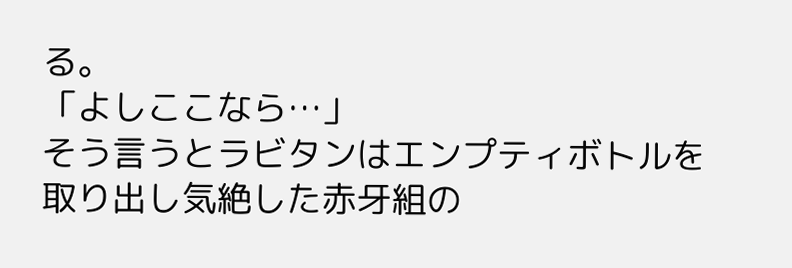る。
「よしここなら…」
そう言うとラビタンはエンプティボトルを取り出し気絶した赤牙組の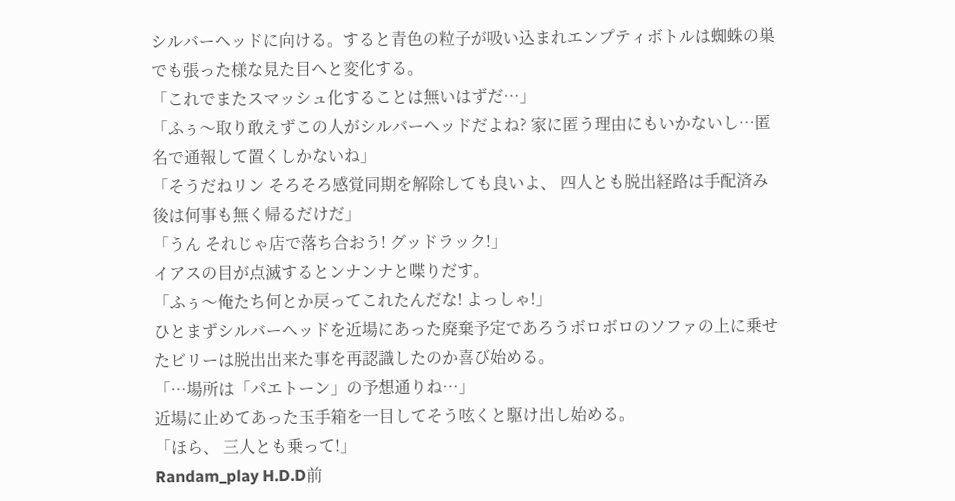シルバーヘッドに向ける。すると青色の粒子が吸い込まれエンプティボトルは蜘蛛の巣でも張った様な見た目へと変化する。
「これでまたスマッシュ化することは無いはずだ…」
「ふぅ〜取り敢えずこの人がシルバーヘッドだよね? 家に匿う理由にもいかないし…匿名で通報して置くしかないね」
「そうだねリン そろそろ感覚同期を解除しても良いよ、 四人とも脱出経路は手配済み 後は何事も無く帰るだけだ」
「うん それじゃ店で落ち合おう! グッドラック!」
イアスの目が点滅するとンナンナと喋りだす。
「ふぅ〜俺たち何とか戻ってこれたんだな! よっしゃ!」
ひとまずシルバーヘッドを近場にあった廃棄予定であろうボロボロのソファの上に乗せたビリーは脱出出来た事を再認識したのか喜び始める。
「…場所は「パエトーン」の予想通りね…」
近場に止めてあった玉手箱を一目してそう呟くと駆け出し始める。
「ほら、 三人とも乗って!」
Randam_play H.D.D前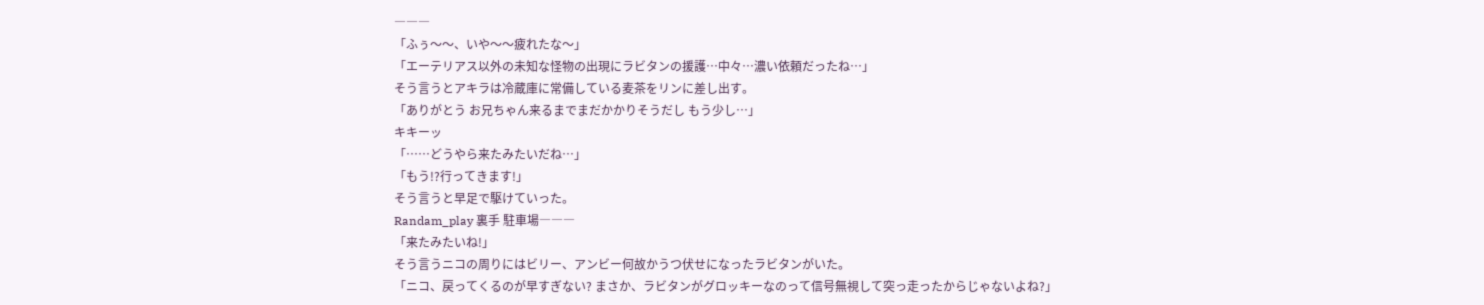―――
「ふぅ〜〜、いや〜〜疲れたな〜」
「エーテリアス以外の未知な怪物の出現にラビタンの援護…中々…濃い依頼だったね…」
そう言うとアキラは冷蔵庫に常備している麦茶をリンに差し出す。
「ありがとう お兄ちゃん来るまでまだかかりそうだし もう少し…」
キキーッ
「……どうやら来たみたいだね…」
「もう!?行ってきます!」
そう言うと早足で駆けていった。
Randam_play 裏手 駐車場―――
「来たみたいね!」
そう言うニコの周りにはビリー、アンビー何故かうつ伏せになったラビタンがいた。
「ニコ、戻ってくるのが早すぎない? まさか、ラビタンがグロッキーなのって信号無視して突っ走ったからじゃないよね?」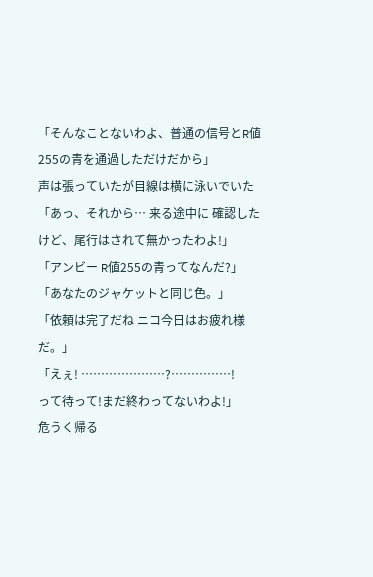「そんなことないわよ、普通の信号とR値255の青を通過しただけだから」
声は張っていたが目線は横に泳いでいた
「あっ、それから… 来る途中に 確認したけど、尾行はされて無かったわよ!」
「アンビー R値255の青ってなんだ?」
「あなたのジャケットと同じ色。」
「依頼は完了だね ニコ今日はお疲れ様だ。」
「えぇ! …………………?……………!
って待って!まだ終わってないわよ!」
危うく帰る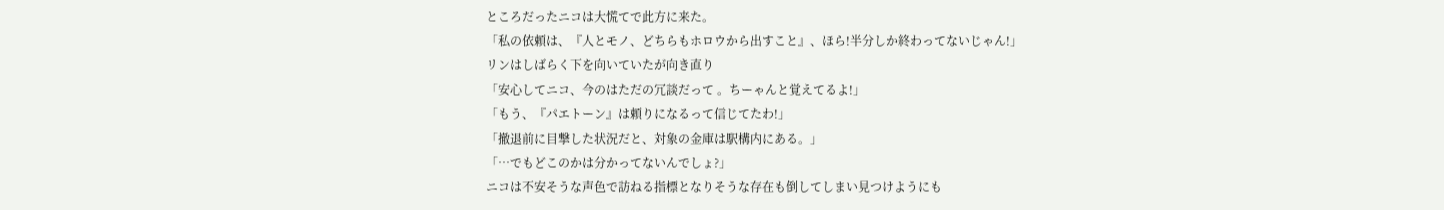ところだったニコは大慌てで此方に来た。
「私の依頼は、『人とモノ、どちらもホロウから出すこと』、ほら!半分しか終わってないじゃん!」
リンはしばらく下を向いていたが向き直り
「安心してニコ、今のはただの冗談だって 。ちーゃんと覚えてるよ!」
「もう、『パエトーン』は頼りになるって信じてたわ!」
「撤退前に目撃した状況だと、対象の金庫は駅構内にある。」
「…でもどこのかは分かってないんでしょ?」
ニコは不安そうな声色で訪ねる指標となりそうな存在も倒してしまい見つけようにも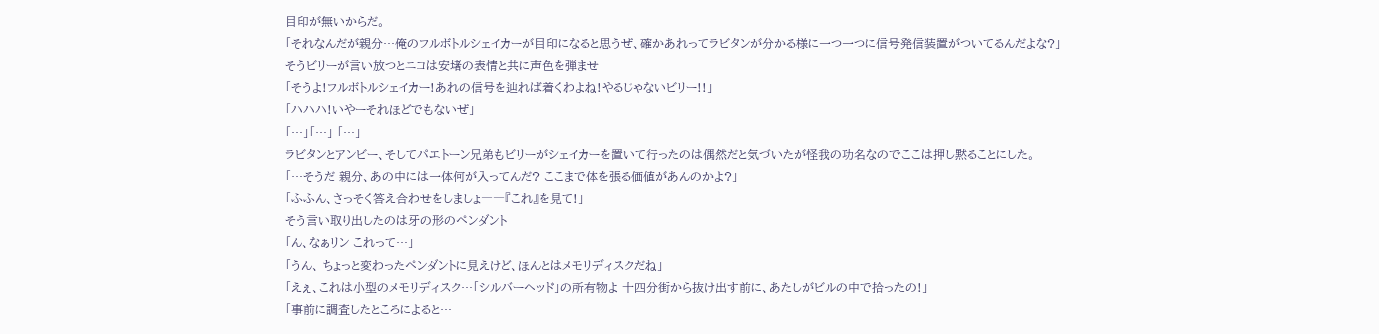目印が無いからだ。
「それなんだが親分…俺のフルボトルシェイカーが目印になると思うぜ、確かあれってラビタンが分かる様に一つ一つに信号発信装置がついてるんだよな?」
そうビリーが言い放つとニコは安堵の表情と共に声色を弾ませ
「そうよ!フルボトルシェイカー!あれの信号を辿れば着くわよね!やるじゃないビリー!!」
「ハハハ!いやーそれほどでもないぜ」
「…」「…」 「…」
ラビタンとアンビー、そしてパエトーン兄弟もビリーがシェイカーを置いて行ったのは偶然だと気づいたが怪我の功名なのでここは押し黙ることにした。
「…そうだ 親分、あの中には一体何が入ってんだ? ここまで体を張る価値があんのかよ?」
「ふふん、さっそく答え合わせをしましょ――『これ』を見て!」
そう言い取り出したのは牙の形のペンダント
「ん、なぁリン これって…」
「うん、 ちょっと変わったペンダントに見えけど、ほんとはメモリディスクだね」
「えぇ、これは小型のメモリディスク…「シルバーヘッド」の所有物よ 十四分街から抜け出す前に、あたしがビルの中で拾ったの!」
「事前に調査したところによると…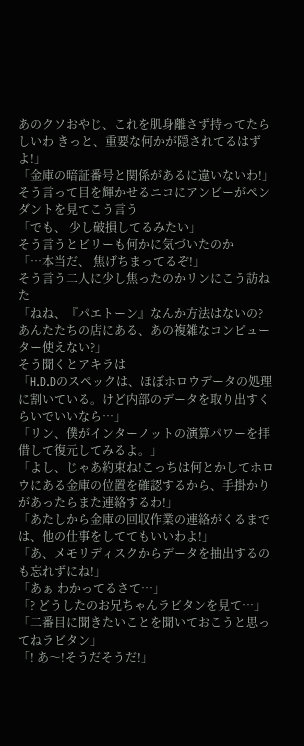あのクソおやじ、これを肌身離さず持ってたらしいわ きっと、重要な何かが隠されてるはずよ!」
「金庫の暗証番号と関係があるに違いないわ!」
そう言って目を輝かせるニコにアンビーがペンダントを見てこう言う
「でも、 少し破損してるみたい」
そう言うとビリーも何かに気づいたのか
「…本当だ、 焦げちまってるぞ!」
そう言う二人に少し焦ったのかリンにこう訪ねた
「ねね、『パエトーン』なんか方法はないの? あんたたちの店にある、あの複雑なコンピューター使えない?」
そう聞くとアキラは
「H.D.Dのスペックは、ほぼホロウデータの処理に割いている。けど内部のデータを取り出すくらいでいいなら…」
「リン、僕がインターノットの演算パワーを拝借して復元してみるよ。」
「よし、じゃあ約束ね!こっちは何とかしてホロウにある金庫の位置を確認するから、手掛かりがあったらまた連絡するわ!」
「あたしから金庫の回収作業の連絡がくるまでは、他の仕事をしててもいいわよ!」
「あ、メモリディスクからデータを抽出するのも忘れずにね!」
「あぁ わかってるさて…」
「? どうしたのお兄ちゃんラビタンを見て…」
「二番目に聞きたいことを聞いておこうと思ってねラビタン」
「! あ〜!そうだそうだ!」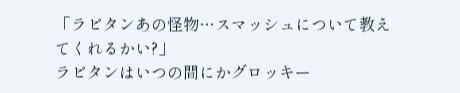「ラビタンあの怪物…スマッシュについて教えてくれるかい?」
ラビタンはいつの間にかグロッキー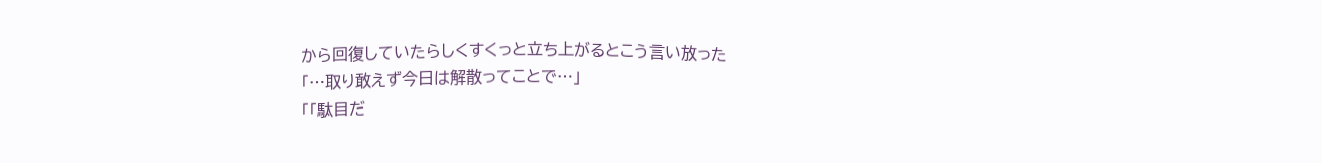から回復していたらしくすくっと立ち上がるとこう言い放った
「…取り敢えず今日は解散ってことで…」
「「駄目だ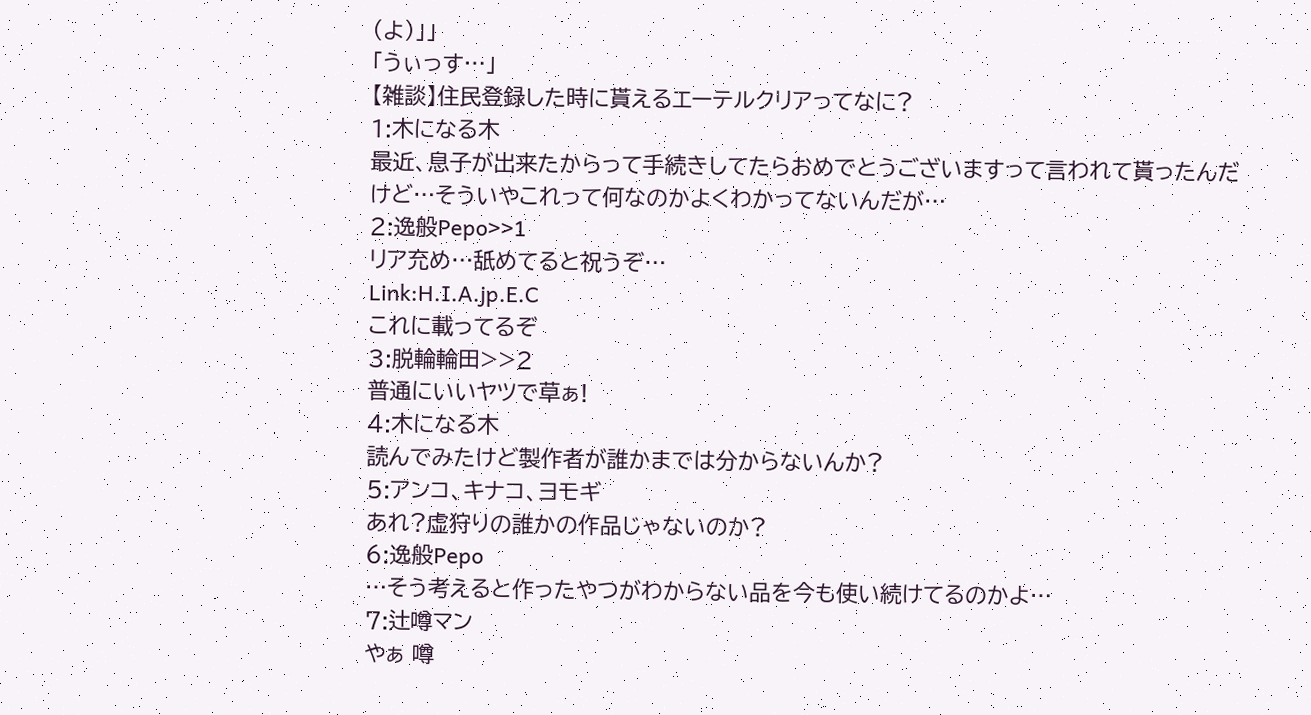(よ)」」
「うぃっす…」
【雑談】住民登録した時に貰えるエーテルクリアってなに?
1:木になる木
最近、息子が出来たからって手続きしてたらおめでとうございますって言われて貰ったんだけど…そういやこれって何なのかよくわかってないんだが…
2:逸般Pepo>>1
リア充め…舐めてると祝うぞ…
Link:H.I.A.jp.E.C
これに載ってるぞ
3:脱輪輪田>>2
普通にいいヤツで草ぁ!
4:木になる木
読んでみたけど製作者が誰かまでは分からないんか?
5:アンコ、キナコ、ヨモギ
あれ?虚狩りの誰かの作品じゃないのか?
6:逸般Pepo
…そう考えると作ったやつがわからない品を今も使い続けてるのかよ…
7:辻噂マン
やぁ 噂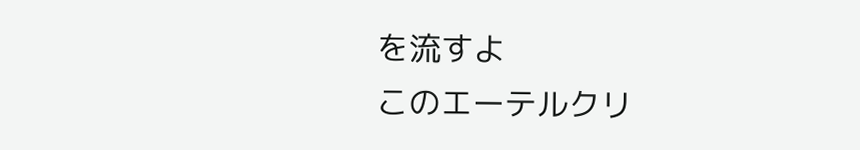を流すよ
このエーテルクリ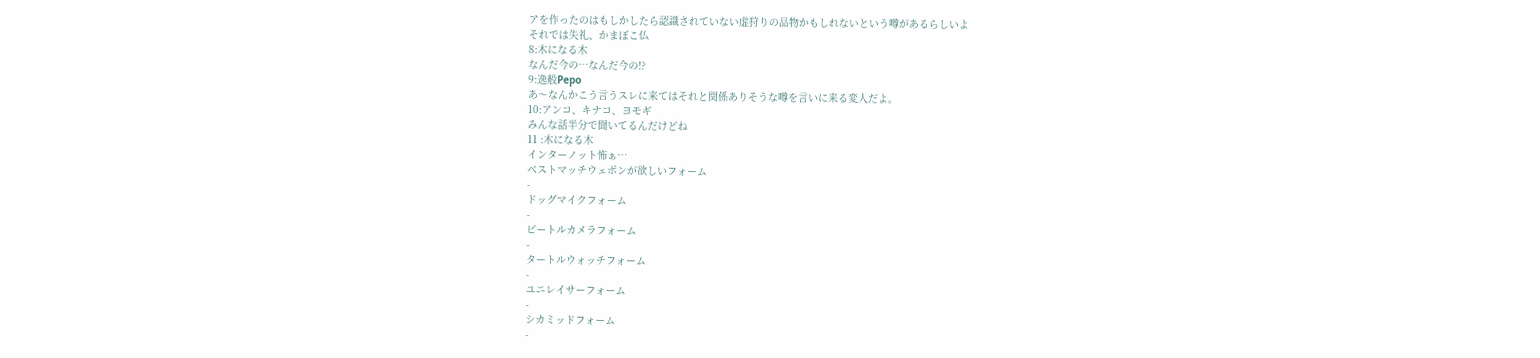アを作ったのはもしかしたら認識されていない虚狩りの品物かもしれないという噂があるらしいよ
それでは失礼、かまぼこ仏
8:木になる木
なんだ今の…なんだ今の!?
9:逸般Pepo
あ〜なんかこう言うスレに来てはそれと関係ありそうな噂を言いに来る変人だよ。
10:アンコ、キナコ、ヨモギ
みんな話半分で聞いてるんだけどね
11 :木になる木
インターノット怖ぁ…
ベストマッチウェポンが欲しいフォーム
-
ドッグマイクフォーム
-
ビートルカメラフォーム
-
タートルウォッチフォーム
-
ユニレイサーフォーム
-
シカミッドフォーム
-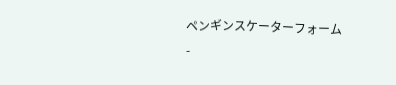ペンギンスケーターフォーム
-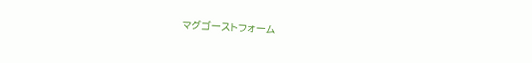マグゴーストフォーム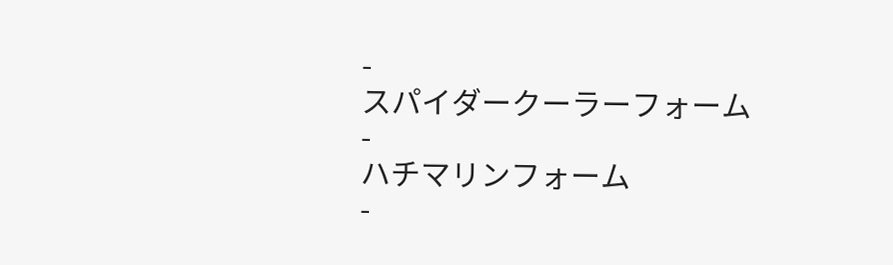-
スパイダークーラーフォーム
-
ハチマリンフォーム
-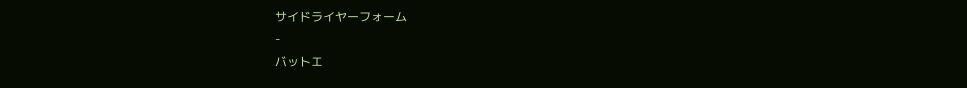サイドライヤーフォーム
-
バットエ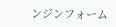ンジンフォーム